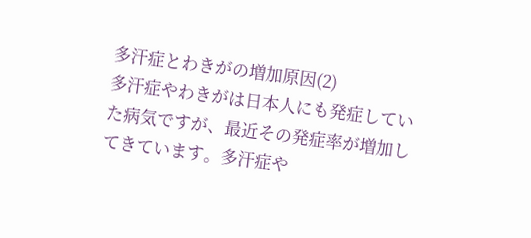多汗症とわきがの増加原因(2)
多汗症やわきがは日本人にも発症していた病気ですが、最近その発症率が増加してきています。多汗症や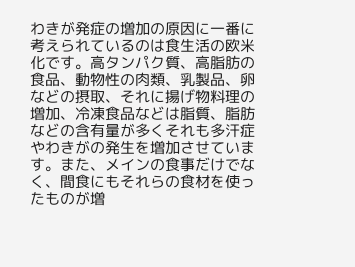わきが発症の増加の原因に一番に考えられているのは食生活の欧米化です。高タンパク質、高脂肪の食品、動物性の肉類、乳製品、卵などの摂取、それに揚げ物料理の増加、冷凍食品などは脂質、脂肪などの含有量が多くそれも多汗症やわきがの発生を増加させています。また、メインの食事だけでなく、間食にもそれらの食材を使ったものが増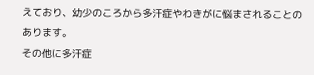えており、幼少のころから多汗症やわきがに悩まされることのあります。
その他に多汗症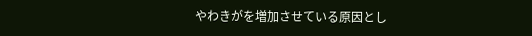やわきがを増加させている原因とし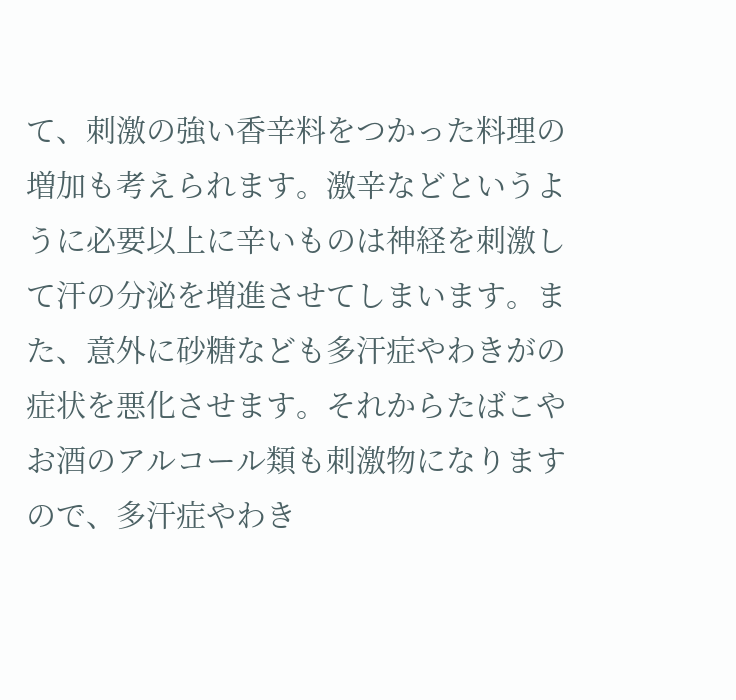て、刺激の強い香辛料をつかった料理の増加も考えられます。激辛などというように必要以上に辛いものは神経を刺激して汗の分泌を増進させてしまいます。また、意外に砂糖なども多汗症やわきがの症状を悪化させます。それからたばこやお酒のアルコール類も刺激物になりますので、多汗症やわき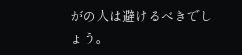がの人は避けるべきでしょう。